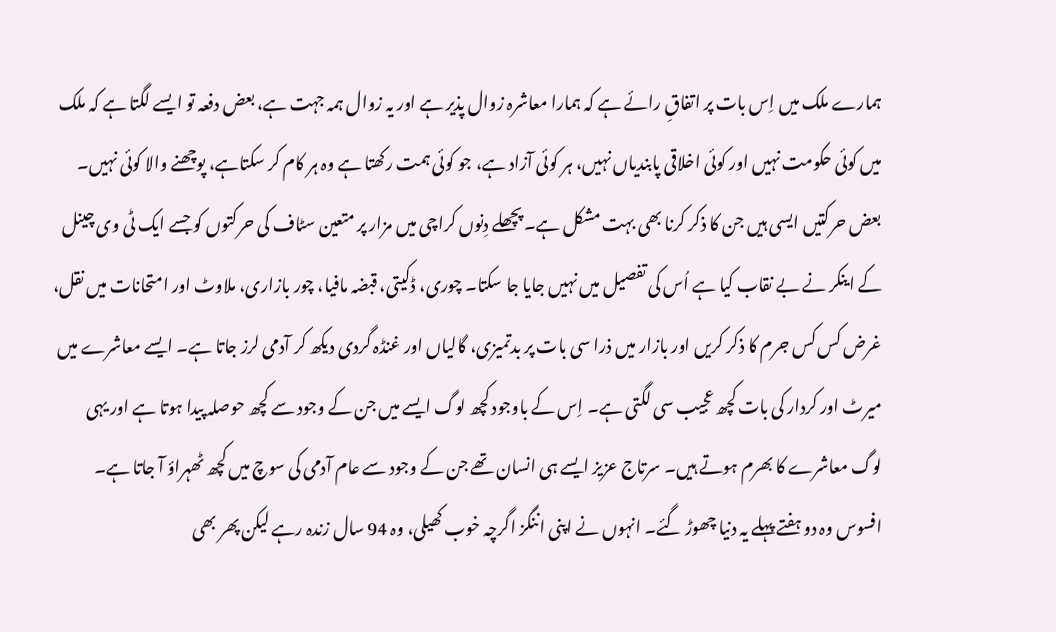ہمارے ملک میں اِس بات پر اتفاقِ رائے ہے کہ ہمارا معاشرہ زوال پذیر ہے اور یہ زوال ہمہ جہت ہے، بعض دفعہ تو ایسے لگتا ہے کہ ملک میں کوئی حکومت نہیں اور کوئی اخلاقی پابندیاں نہیں، ہر کوئی آزاد ہے، جو کوئی ہمت رکھتا ہے وہ ہر کام کر سکتاہے، پوچھنے والا کوئی نہیں۔ بعض حرکتیں ایسی ہیں جن کا ذکر کرنا بھی بہت مشکل ہے۔ پچھلے دِنوں کراچی میں مزار پر متعین سٹاف کی حرکتوں کو جسے ایک ٹی وی چینل کے اینکر نے بے نقاب کیا ہے اُس کی تفصیل میں نہیں جایا جا سکتا۔ چوری، ڈکیتی، قبضہ مافیا، چور بازاری، ملاوٹ اور امتحانات میں نقل، غرض کس کس جرم کا ذکر کریں اور بازار میں ذرا سی بات پر بدتمیزی، گالیاں اور غنڈہ گردی دیکھ کر آدمی لرز جاتا ہے۔ ایسے معاشرے میں میرٹ اور کردار کی بات کچھ عجیب سی لگتی ہے۔ اِس کے باوجود کچھ لوگ ایسے میں جن کے وجود سے کچھ حوصلہ پیدا ہوتا ہے اور یہی لوگ معاشرے کا بھرم ہوتے ہیں۔ سرتاج عزیز ایسے ہی انسان تھے جن کے وجود سے عام آدمی کی سوچ میں کچھ ٹھہراؤ آ جاتا ہے۔ افسوس وہ دو ہفتے پہلے یہ دنیا چھوڑ گئے۔ انہوں نے اپنی اننگز اگرچہ خوب کھیلی، وہ 94 سال زندہ رہے لیکن پھر بھی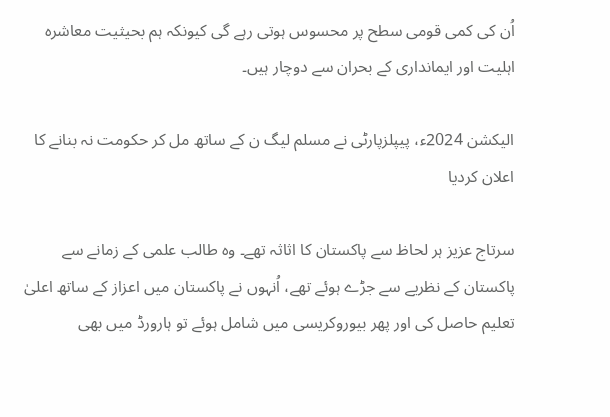اُن کی کمی قومی سطح پر محسوس ہوتی رہے گی کیونکہ ہم بحیثیت معاشرہ اہلیت اور ایمانداری کے بحران سے دوچار ہیں۔

الیکشن 2024ء، پیپلزپارٹی نے مسلم لیگ ن کے ساتھ مل کر حکومت نہ بنانے کا اعلان کردیا

سرتاج عزیز ہر لحاظ سے پاکستان کا اثاثہ تھے۔ وہ طالب علمی کے زمانے سے پاکستان کے نظریے سے جڑے ہوئے تھے، اُنہوں نے پاکستان میں اعزاز کے ساتھ اعلیٰ تعلیم حاصل کی اور پھر بیوروکریسی میں شامل ہوئے تو ہارورڈ میں بھی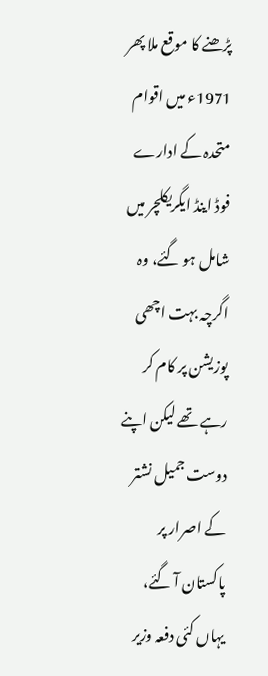پڑھنے کا موقع ملا پھر 1971ء میں اقوام متحدہ کے ادارے فوڈ اینڈ ایگریکلچر میں شامل ہو گئے، وہ اگرچہ بہت اچھی پوزیشن پر کام کر رہے تھے لیکن اپنے دوست جمیل نشتر کے اصرار پر پاکستان آ گئے، یہاں کئی دفعہ وزیر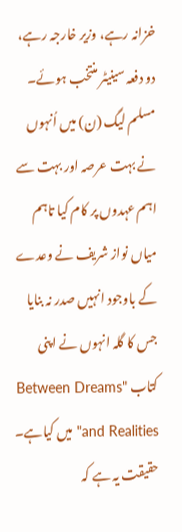خزانہ رہے، وزیر خارجہ رہے، دو دفعہ سینیٹر منتخب ہوئے۔ مسلم لیگ (ن) میں اُنہوں نے بہت عرصہ اور بہت سے اہم عہدوں پر کام کیا تاہم میاں نواز شریف نے وعدے کے باوجود انہیں صدر نہ بنایا جس کا گلہ انہوں نے اپنی کتاب "Between Dreams and Realities" میں کیاہے۔ حقیقت یہ ہے کہ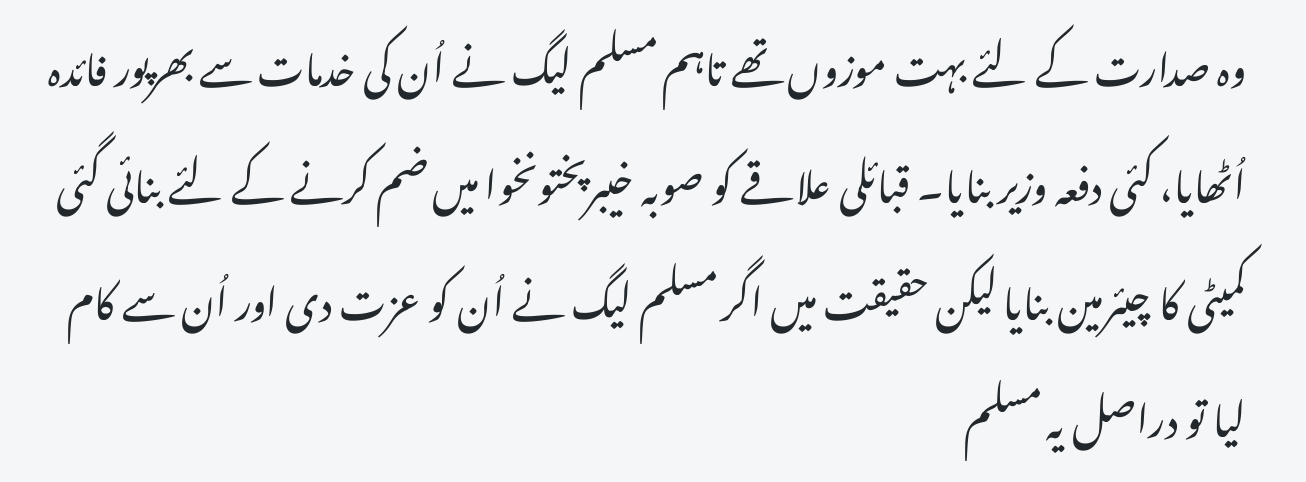وہ صدارت کے لئے بہت موزوں تھے تاہم مسلم لیگ نے اُن کی خدمات سے بھرپور فائدہ اُٹھایا، کئی دفعہ وزیر بنایا۔ قبائلی علاقے کو صوبہ خیبرپختونخوا میں ضم کرنے کے لئے بنائی گئی کمیٹی کا چیئرمین بنایا لیکن حقیقت میں اگر مسلم لیگ نے اُن کو عزت دی اور اُن سے کام لیا تو دراصل یہ مسلم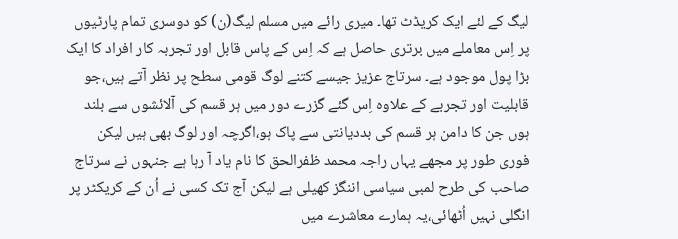لیگ کے لئے ایک کریڈٹ تھا۔ میری رائے میں مسلم لیگ(ن) کو دوسری تمام پارٹیوں پر اِس معاملے میں برتری حاصل ہے کہ اِس کے پاس قابل اور تجربہ کار افراد کا ایک بڑا پول موجود ہے۔ سرتاج عزیز جیسے کتنے لوگ قومی سطح پر نظر آتے ہیں،جو قابلیت اور تجربے کے علاوہ اِس گئے گزرے دور میں ہر قسم کی آلائشوں سے بلند ہوں جن کا دامن ہر قسم کی بددیانتی سے پاک ہو،اگرچہ اور لوگ بھی ہیں لیکن فوری طور پر مجھے یہاں راجہ محمد ظفرالحق کا نام یاد آ رہا ہے جنہوں نے سرتاج صاحب کی طرح لمبی سیاسی اننگز کھیلی ہے لیکن آج تک کسی نے اُن کے کریکٹر پر انگلی نہیں اُٹھائی،یہ ہمارے معاشرے میں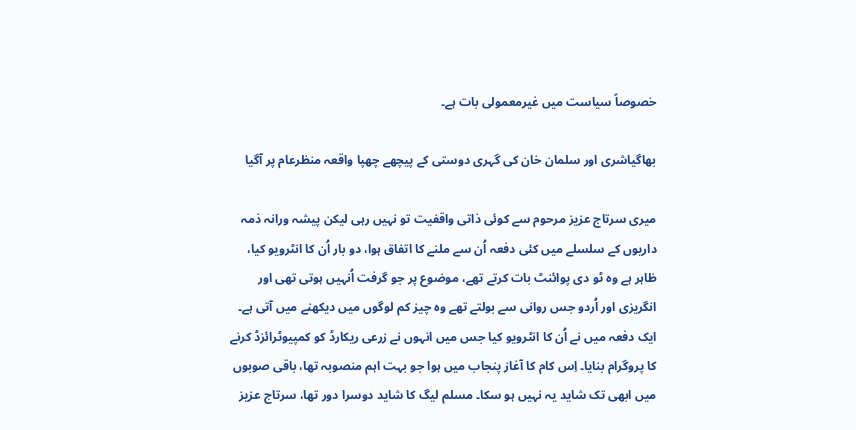خصوصاً سیاست میں غیرمعمولی بات ہے۔

بھاگیاشری اور سلمان خان کی گہری دوستی کے پیچھے چھپا واقعہ منظرعام پر آگیا

میری سرتاج عزیز مرحوم سے کوئی ذاتی واقفیت تو نہیں رہی لیکن پیشہ ورانہ ذمہ داریوں کے سلسلے میں کئی دفعہ اُن سے ملنے کا اتفاق ہوا، دو بار اُن کا انٹرویو کیا، ظاہر ہے وہ ٹو دی پوائنٹ بات کرتے تھے، موضوع پر جو گرفت اُنہیں ہوتی تھی اور انگریزی اور اُردو جس روانی سے بولتے تھے وہ چیز کم لوگوں میں دیکھنے میں آتی ہے۔ ایک دفعہ میں نے اُن کا انٹرویو کیا جس میں انہوں نے زرعی ریکارڈ کو کمپیوٹرائزڈ کرنے کا پروگرام بنایا۔ اِس کام کا آغاز پنجاب میں ہوا جو بہت اہم منصوبہ تھا، باقی صوبوں میں ابھی تک شاید یہ نہیں ہو سکا۔ مسلم لیگ کا شاید دوسرا دور تھا، سرتاج عزیز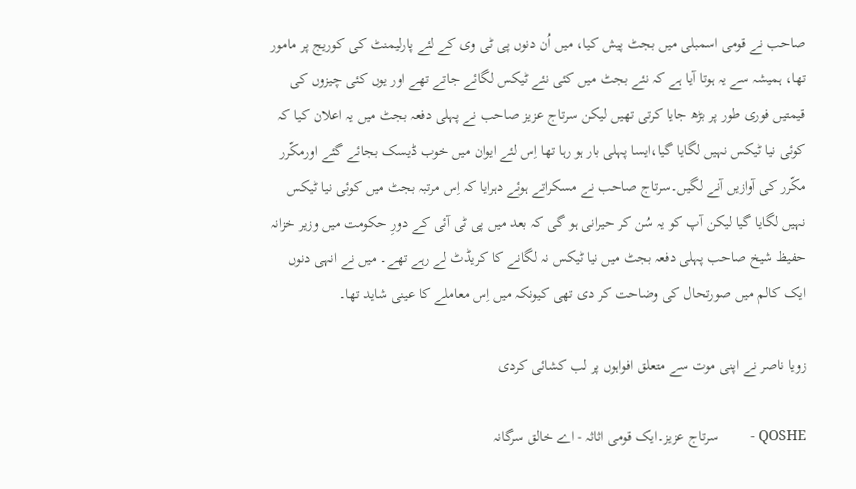صاحب نے قومی اسمبلی میں بجٹ پیش کیا، میں اُن دنوں پی ٹی وی کے لئے پارلیمنٹ کی کوریج پر مامور تھا، ہمیشہ سے یہ ہوتا آیا ہے کہ نئے بجٹ میں کئی نئے ٹیکس لگائے جاتے تھے اور یوں کئی چیزوں کی قیمتیں فوری طور پر بڑھ جایا کرتی تھیں لیکن سرتاج عزیز صاحب نے پہلی دفعہ بجٹ میں یہ اعلان کیا کہ کوئی نیا ٹیکس نہیں لگایا گیا،ایسا پہلی بار ہو رہا تھا اِس لئے ایوان میں خوب ڈیسک بجائے گئے اورمکّرر مکّرر کی آوازیں آنے لگیں۔سرتاج صاحب نے مسکراتے ہوئے دہرایا کہ اِس مرتبہ بجٹ میں کوئی نیا ٹیکس نہیں لگایا گیا لیکن آپ کو یہ سُن کر حیرانی ہو گی کہ بعد میں پی ٹی آئی کے دورِ حکومت میں وزیر خزانہ حفیظ شیخ صاحب پہلی دفعہ بجٹ میں نیا ٹیکس نہ لگانے کا کریڈٹ لے رہے تھے۔ میں نے انہی دنوں ایک کالم میں صورتحال کی وضاحت کر دی تھی کیونکہ میں اِس معاملے کا عینی شاید تھا۔

زویا ناصر نے اپنی موت سے متعلق افواہوں پر لب کشائی کردی

QOSHE -        سرتاج عزیز۔ایک قومی اثاثہ - اے خالق سرگانہ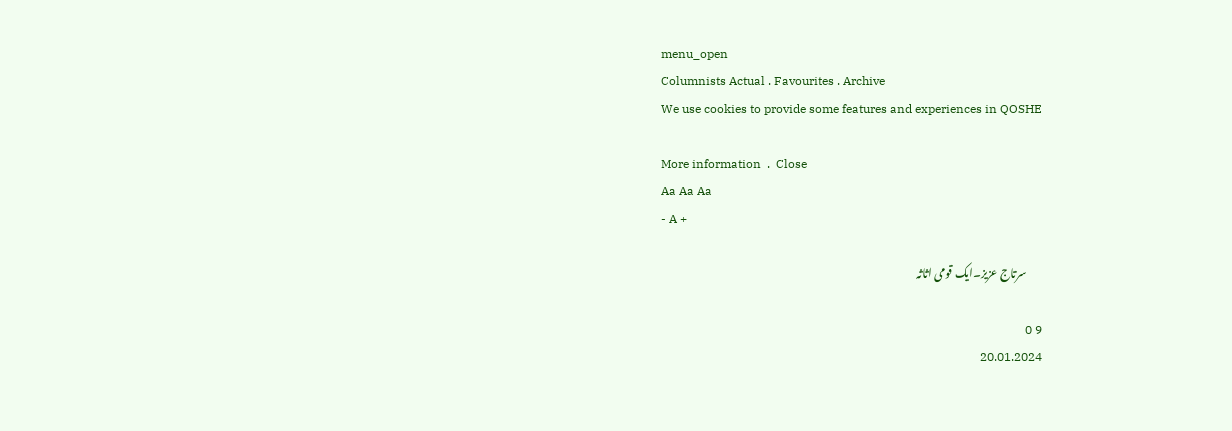menu_open
Columnists Actual . Favourites . Archive
We use cookies to provide some features and experiences in QOSHE

More information  .  Close
Aa Aa Aa
- A +

       سرتاج عزیز۔ایک قومی اثاثہ

9 0
20.01.2024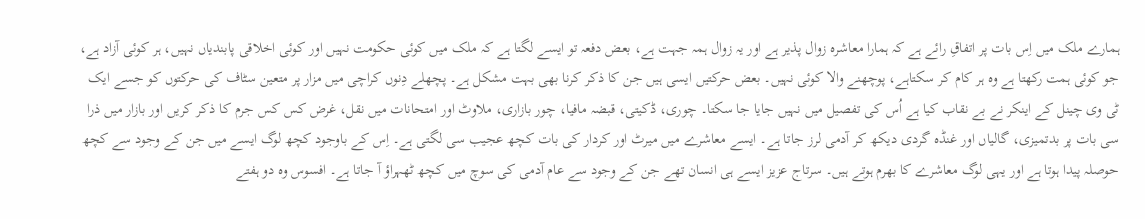ہمارے ملک میں اِس بات پر اتفاقِ رائے ہے کہ ہمارا معاشرہ زوال پذیر ہے اور یہ زوال ہمہ جہت ہے، بعض دفعہ تو ایسے لگتا ہے کہ ملک میں کوئی حکومت نہیں اور کوئی اخلاقی پابندیاں نہیں، ہر کوئی آزاد ہے، جو کوئی ہمت رکھتا ہے وہ ہر کام کر سکتاہے، پوچھنے والا کوئی نہیں۔ بعض حرکتیں ایسی ہیں جن کا ذکر کرنا بھی بہت مشکل ہے۔ پچھلے دِنوں کراچی میں مزار پر متعین سٹاف کی حرکتوں کو جسے ایک ٹی وی چینل کے اینکر نے بے نقاب کیا ہے اُس کی تفصیل میں نہیں جایا جا سکتا۔ چوری، ڈکیتی، قبضہ مافیا، چور بازاری، ملاوٹ اور امتحانات میں نقل، غرض کس کس جرم کا ذکر کریں اور بازار میں ذرا سی بات پر بدتمیزی، گالیاں اور غنڈہ گردی دیکھ کر آدمی لرز جاتا ہے۔ ایسے معاشرے میں میرٹ اور کردار کی بات کچھ عجیب سی لگتی ہے۔ اِس کے باوجود کچھ لوگ ایسے میں جن کے وجود سے کچھ حوصلہ پیدا ہوتا ہے اور یہی لوگ معاشرے کا بھرم ہوتے ہیں۔ سرتاج عزیز ایسے ہی انسان تھے جن کے وجود سے عام آدمی کی سوچ میں کچھ ٹھہراؤ آ جاتا ہے۔ افسوس وہ دو ہفتے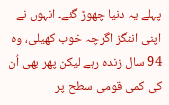پہلے یہ دنیا چھوڑ گئے۔ انہوں نے اپنی اننگز اگرچہ خوب کھیلی، وہ 94 سال زندہ رہے لیکن پھر بھی اُن کی کمی قومی سطح پر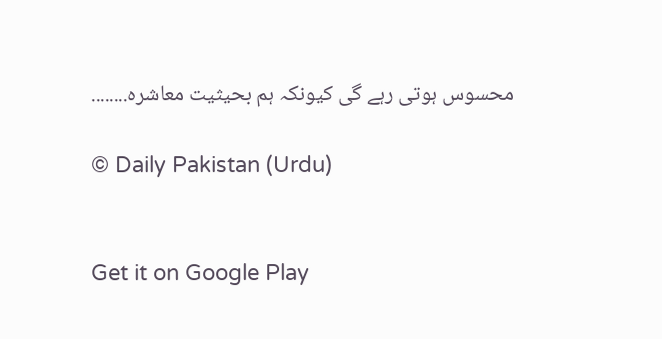محسوس ہوتی رہے گی کیونکہ ہم بحیثیت معاشرہ........

© Daily Pakistan (Urdu)


Get it on Google Play